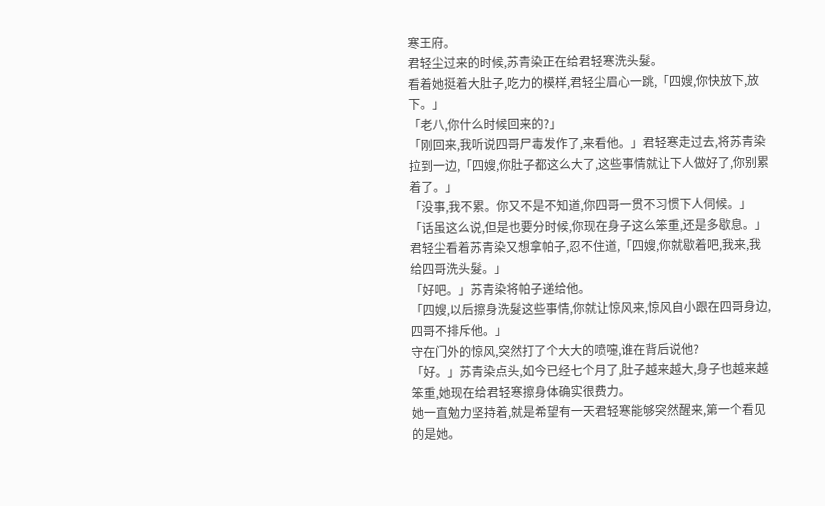寒王府。
君轻尘过来的时候,苏青染正在给君轻寒洗头髮。
看着她挺着大肚子,吃力的模样,君轻尘眉心一跳,「四嫂,你快放下,放下。」
「老八,你什么时候回来的?」
「刚回来,我听说四哥尸毒发作了,来看他。」君轻寒走过去,将苏青染拉到一边,「四嫂,你肚子都这么大了,这些事情就让下人做好了,你别累着了。」
「没事,我不累。你又不是不知道,你四哥一贯不习惯下人伺候。」
「话虽这么说,但是也要分时候,你现在身子这么笨重,还是多歇息。」君轻尘看着苏青染又想拿帕子,忍不住道,「四嫂,你就歇着吧,我来,我给四哥洗头髮。」
「好吧。」苏青染将帕子递给他。
「四嫂,以后擦身洗髮这些事情,你就让惊风来,惊风自小跟在四哥身边,四哥不排斥他。」
守在门外的惊风,突然打了个大大的喷嚏,谁在背后说他?
「好。」苏青染点头,如今已经七个月了,肚子越来越大,身子也越来越笨重,她现在给君轻寒擦身体确实很费力。
她一直勉力坚持着,就是希望有一天君轻寒能够突然醒来,第一个看见的是她。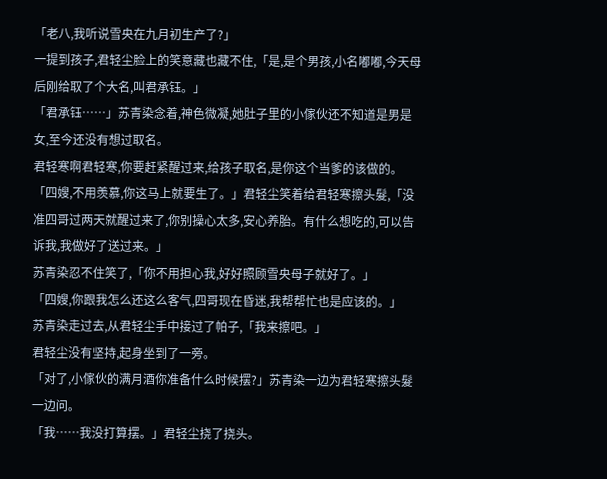「老八,我听说雪央在九月初生产了?」
一提到孩子,君轻尘脸上的笑意藏也藏不住,「是,是个男孩,小名嘟嘟,今天母后刚给取了个大名,叫君承钰。」
「君承钰……」苏青染念着,神色微凝,她肚子里的小傢伙还不知道是男是女,至今还没有想过取名。
君轻寒啊君轻寒,你要赶紧醒过来,给孩子取名,是你这个当爹的该做的。
「四嫂,不用羡慕,你这马上就要生了。」君轻尘笑着给君轻寒擦头髮,「没准四哥过两天就醒过来了,你别操心太多,安心养胎。有什么想吃的,可以告诉我,我做好了送过来。」
苏青染忍不住笑了,「你不用担心我,好好照顾雪央母子就好了。」
「四嫂,你跟我怎么还这么客气,四哥现在昏迷,我帮帮忙也是应该的。」
苏青染走过去,从君轻尘手中接过了帕子,「我来擦吧。」
君轻尘没有坚持,起身坐到了一旁。
「对了,小傢伙的满月酒你准备什么时候摆?」苏青染一边为君轻寒擦头髮一边问。
「我……我没打算摆。」君轻尘挠了挠头。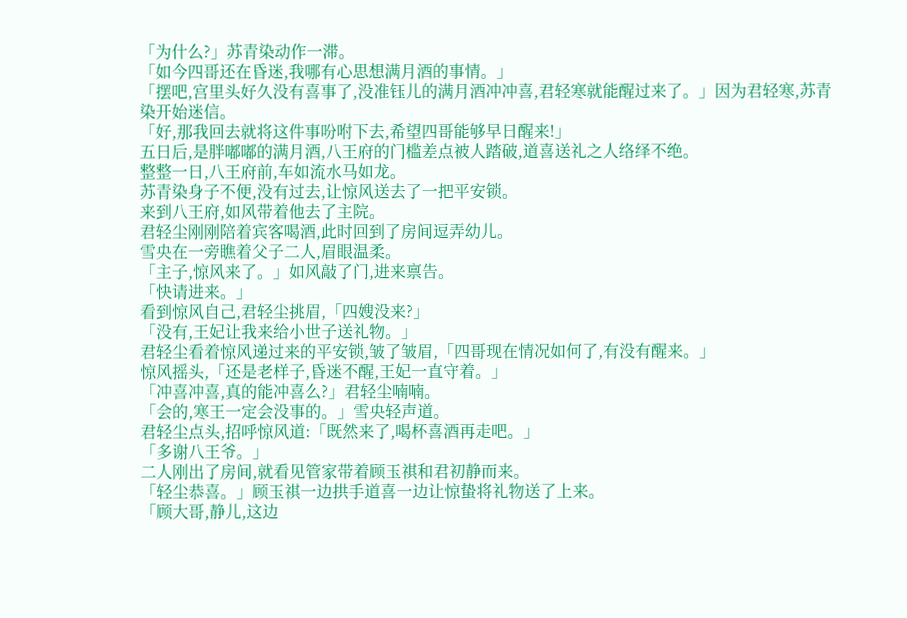「为什么?」苏青染动作一滞。
「如今四哥还在昏迷,我哪有心思想满月酒的事情。」
「摆吧,宫里头好久没有喜事了,没准钰儿的满月酒冲冲喜,君轻寒就能醒过来了。」因为君轻寒,苏青染开始迷信。
「好,那我回去就将这件事吩咐下去,希望四哥能够早日醒来!」
五日后,是胖嘟嘟的满月酒,八王府的门槛差点被人踏破,道喜送礼之人络绎不绝。
整整一日,八王府前,车如流水马如龙。
苏青染身子不便,没有过去,让惊风送去了一把平安锁。
来到八王府,如风带着他去了主院。
君轻尘刚刚陪着宾客喝酒,此时回到了房间逗弄幼儿。
雪央在一旁瞧着父子二人,眉眼温柔。
「主子,惊风来了。」如风敲了门,进来禀告。
「快请进来。」
看到惊风自己,君轻尘挑眉,「四嫂没来?」
「没有,王妃让我来给小世子送礼物。」
君轻尘看着惊风递过来的平安锁,皱了皱眉,「四哥现在情况如何了,有没有醒来。」
惊风摇头,「还是老样子,昏迷不醒,王妃一直守着。」
「冲喜冲喜,真的能冲喜么?」君轻尘喃喃。
「会的,寒王一定会没事的。」雪央轻声道。
君轻尘点头,招呼惊风道:「既然来了,喝杯喜酒再走吧。」
「多谢八王爷。」
二人刚出了房间,就看见管家带着顾玉祺和君初静而来。
「轻尘恭喜。」顾玉祺一边拱手道喜一边让惊蛰将礼物送了上来。
「顾大哥,静儿,这边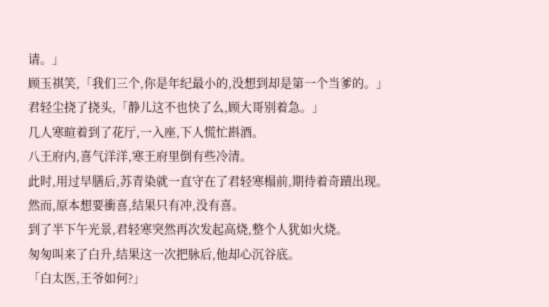请。」
顾玉祺笑,「我们三个,你是年纪最小的,没想到却是第一个当爹的。」
君轻尘挠了挠头,「静儿这不也快了么,顾大哥别着急。」
几人寒暄着到了花厅,一入座,下人慌忙斟酒。
八王府内,喜气洋洋,寒王府里倒有些冷清。
此时,用过早膳后,苏青染就一直守在了君轻寒榻前,期待着奇蹟出现。
然而,原本想要衝喜,结果只有冲,没有喜。
到了半下午光景,君轻寒突然再次发起高烧,整个人犹如火烧。
匆匆叫来了白升,结果这一次把脉后,他却心沉谷底。
「白太医,王爷如何?」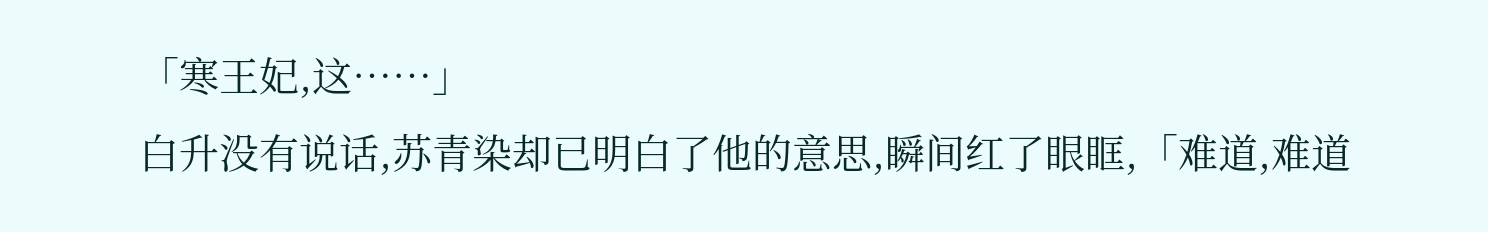「寒王妃,这……」
白升没有说话,苏青染却已明白了他的意思,瞬间红了眼眶,「难道,难道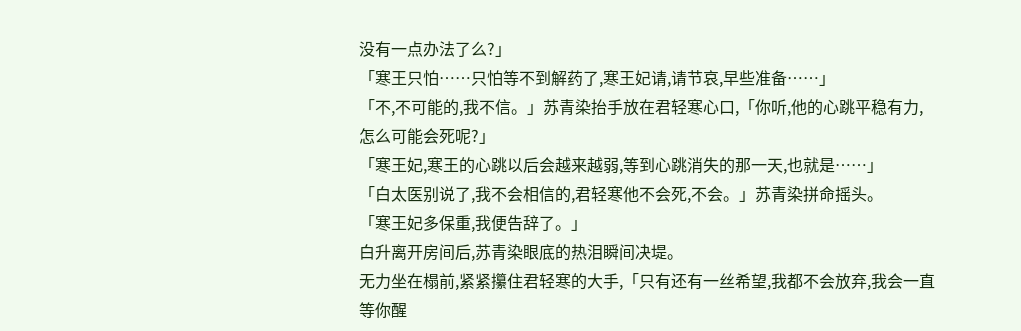没有一点办法了么?」
「寒王只怕……只怕等不到解药了,寒王妃请,请节哀,早些准备……」
「不,不可能的,我不信。」苏青染抬手放在君轻寒心口,「你听,他的心跳平稳有力,怎么可能会死呢?」
「寒王妃,寒王的心跳以后会越来越弱,等到心跳消失的那一天,也就是……」
「白太医别说了,我不会相信的,君轻寒他不会死,不会。」苏青染拼命摇头。
「寒王妃多保重,我便告辞了。」
白升离开房间后,苏青染眼底的热泪瞬间决堤。
无力坐在榻前,紧紧攥住君轻寒的大手,「只有还有一丝希望,我都不会放弃,我会一直等你醒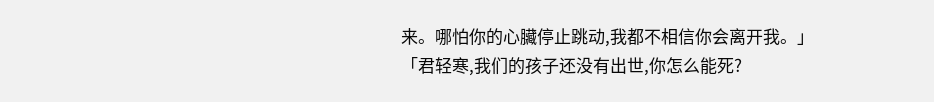来。哪怕你的心臟停止跳动,我都不相信你会离开我。」
「君轻寒,我们的孩子还没有出世,你怎么能死?